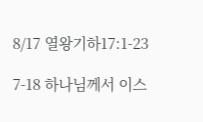8/17 열왕기하17:1-23

7-18 하나님께서 이스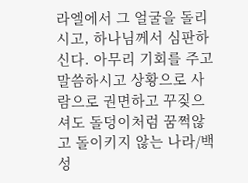라엘에서 그 얼굴을 돌리시고, 하나님께서 심판하신다. 아무리 기회를 주고 말씀하시고 상황으로 사람으로 권면하고 꾸짖으셔도 돌덩이처럼 꿈쩍않고 돌이키지 않는 나라/백성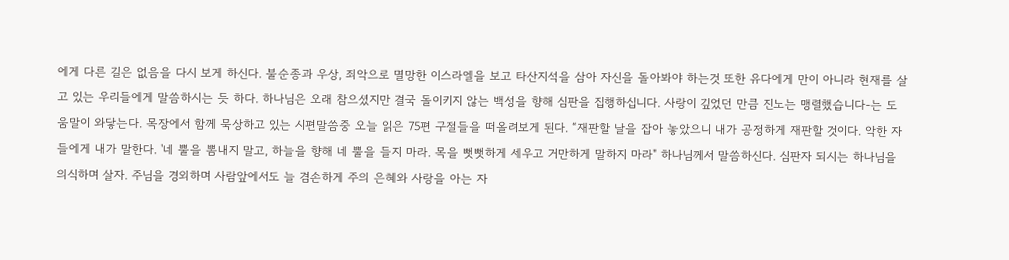에게 다른 길은 없음을 다시 보게 하신다. 불순종과 우상, 죄악으로 멸망한 이스라엘을 보고 타산지석을 삼아 자신을 돌아봐야 하는것 또한 유다에게 만이 아니라 현재를 살고 있는 우리들에게 말씀하시는 듯 하다. 하나님은 오래 참으셨지만 결국 돌이키지 않는 백성을 향해 심판을 집행하십니다. 사랑이 깊었던 만큼 진노는 맹렬했습니다-는 도움말이 와닿는다. 목장에서 함께 묵상하고 있는 시편말씀중 오늘 읽은 75편 구절들을 떠올려보게 된다. “재판할 날을 잡아 놓았으니 내가 공정하게 재판할 것이다. 악한 자들에게 내가 말한다. '네 뿔을 뽐내지 말고, 하늘을 향해 네 뿔을 들지 마라. 목을 뻣뻣하게 세우고 거만하게 말하지 마라" 하나님께서 말씀하신다. 심판자 되시는 하나님을 의식하며 살자. 주님을 경외하며 사람앞에서도 늘 겸손하게 주의 은혜와 사랑을 아는 자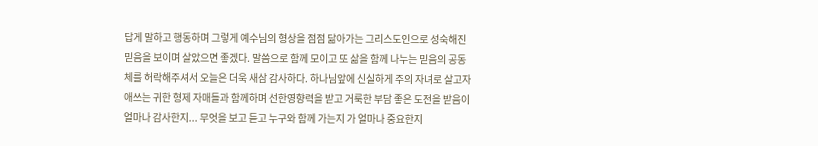답게 말하고 행동하며 그렇게 예수님의 형상을 점점 닮아가는 그리스도인으로 성숙해진 믿음을 보이며 살았으면 좋겠다. 말씀으로 함께 모이고 또 삶을 함께 나누는 믿음의 공동체를 허락해주셔서 오늘은 더욱 새삼 감사하다. 하나님앞에 신실하게 주의 자녀로 살고자 애쓰는 귀한 형제 자매들과 함께하며 선한영향력을 받고 거룩한 부담 좋은 도전을 받음이 얼마나 감사한지... 무엇을 보고 듣고 누구와 함께 가는지 가 얼마나 중요한지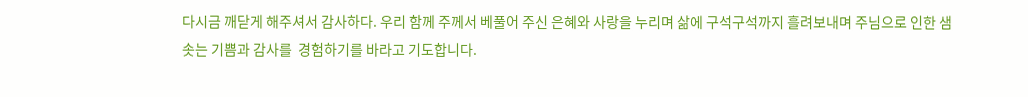다시금 깨닫게 해주셔서 감사하다. 우리 함께 주께서 베풀어 주신 은혜와 사랑을 누리며 삶에 구석구석까지 흘려보내며 주님으로 인한 샘솟는 기쁨과 감사를  경험하기를 바라고 기도합니다.